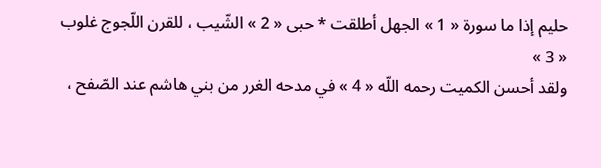حليم إذا ما سورة « 1 » الجهل أطلقت * حبى « 2 » الشّيب ، للقرن اللّجوج غلوب « 3 »
ولقد أحسن الكميت رحمه اللّه « 4 » في مدحه الغرر من بني هاشم عند الصّفح ،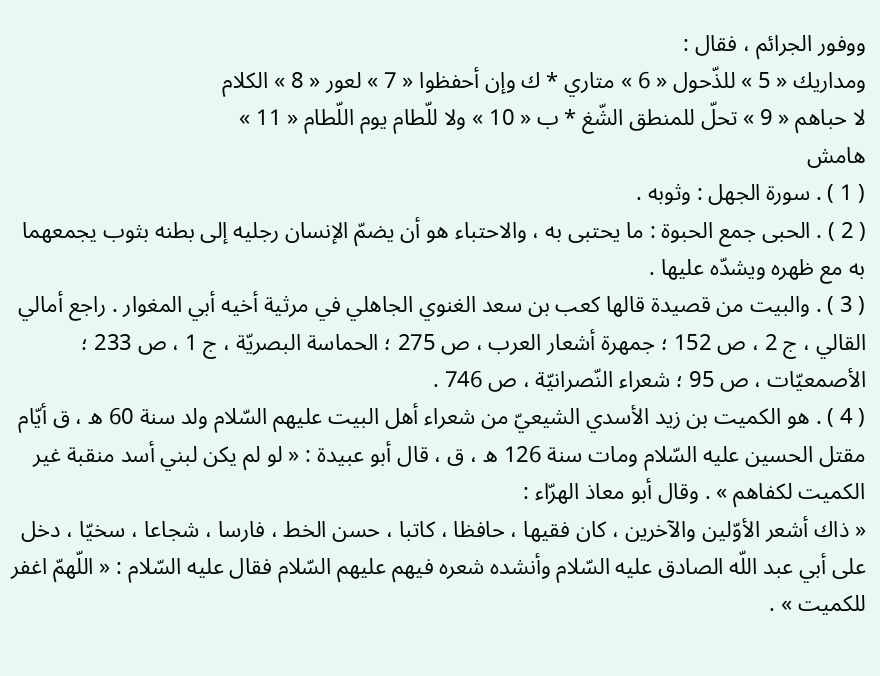ووفور الجرائم ، فقال :
ومداريك « 5 » للذّحول « 6 » متاري * ك وإن أحفظوا « 7 » لعور « 8 » الكلام
لا حباهم « 9 » تحلّ للمنطق الشّغ * ب « 10 » ولا للّطام يوم اللّطام « 11 »
هامش
( 1 ) . سورة الجهل : وثوبه .
( 2 ) . الحبى جمع الحبوة : ما يحتبى به ، والاحتباء هو أن يضمّ الإنسان رجليه إلى بطنه بثوب يجمعهما به مع ظهره ويشدّه عليها .
( 3 ) . والبيت من قصيدة قالها كعب بن سعد الغنوي الجاهلي في مرثية أخيه أبي المغوار . راجع أمالي القالي ، ج 2 ، ص 152 ؛ جمهرة أشعار العرب ، ص 275 ؛ الحماسة البصريّة ، ج 1 ، ص 233 ؛ الأصمعيّات ، ص 95 ؛ شعراء النّصرانيّة ، ص 746 .
( 4 ) . هو الكميت بن زيد الأسدي الشيعيّ من شعراء أهل البيت عليهم السّلام ولد سنة 60 ه ، ق أيّام مقتل الحسين عليه السّلام ومات سنة 126 ه ، ق ، قال أبو عبيدة : « لو لم يكن لبني أسد منقبة غير الكميت لكفاهم » . وقال أبو معاذ الهرّاء :
« ذاك أشعر الأوّلين والآخرين ، كان فقيها ، حافظا ، كاتبا ، حسن الخط ، فارسا ، شجاعا ، سخيّا ، دخل على أبي عبد اللّه الصادق عليه السّلام وأنشده شعره فيهم عليهم السّلام فقال عليه السّلام : « اللّهمّ اغفر للكميت » .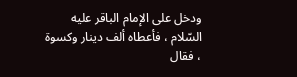ودخل على الإمام الباقر عليه السّلام ، فأعطاه ألف دينار وكسوة ، فقال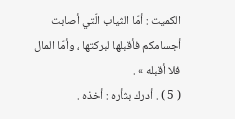الكميت : أمّا الثياب الّتي أصابت أجسامكم فأقبلها لبركتها ، وأمّا المال فلا أقبله » .
( 5 ) . أدرك بثأره : أخذه .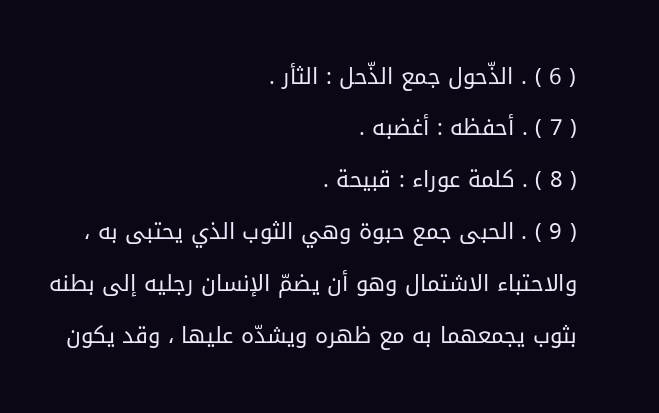( 6 ) . الذّحول جمع الذّحل : الثأر .
( 7 ) . أحفظه : أغضبه .
( 8 ) . كلمة عوراء : قبيحة .
( 9 ) . الحبى جمع حبوة وهي الثوب الذي يحتبى به ، والاحتباء الاشتمال وهو أن يضمّ الإنسان رجليه إلى بطنه بثوب يجمعهما به مع ظهره ويشدّه عليها ، وقد يكون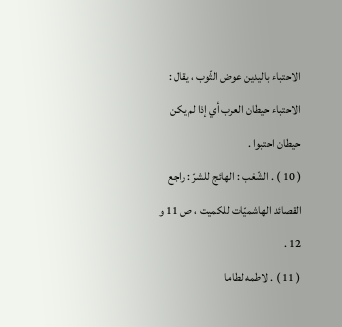الاحتباء باليدين عوض الثّوب ، يقال : الاحتباء حيطان العرب أي إذا لم يكن حيطان احتبوا .
( 10 ) . الشّغب : الهائج للشرّ : راجع القصائد الهاشميّات للكميت ، ص 11 و 12 .
( 11 ) . لاطمه لطاما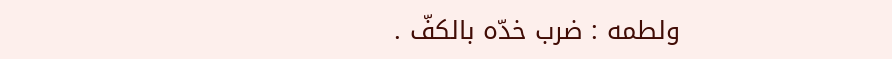ولطمه : ضرب خدّه بالكفّ .